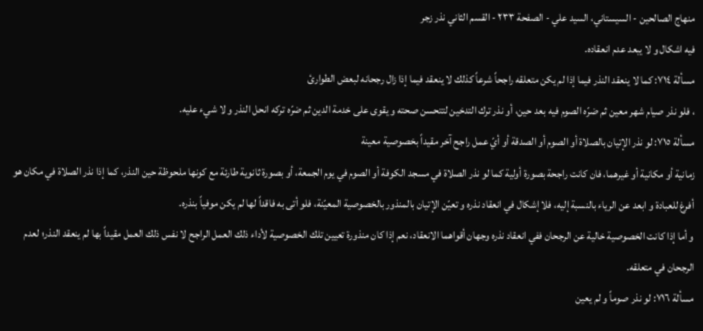منهاج الصالحين - السيستاني، السيد علي - الصفحة ٢٣٣ - القسم الثاني نذر زجر
فيه اشكال و لا يبعد عدم انعقاده.
مسألة ٧١٤: كما لا ينعقد النذر فيما إذا لم يكن متعلقه راجحاً شرعاً كذلك لا ينعقد فيما إذا زال رجحانه لبعض الطوارئ
، فلو نذر صيام شهر معين ثم ضرّه الصوم فيه بعد حين، أو نذر ترك التدخين لتتحسن صحته و يقوى على خدمة الدين ثم ضرّه تركه انحل النذر و لا شيء عليه.
مسألة ٧١٥: لو نذر الإتيان بالصلاة أو الصوم أو الصدقة أو أيّ عمل راجح آخر مقيداً بخصوصية معينة
زمانية أو مكانية أو غيرهما، فان كانت راجحة بصورة أولية كما لو نذر الصلاة في مسجد الكوفة أو الصوم في يوم الجمعة، أو بصورة ثانوية طارئة مع كونها ملحوظة حين النذر، كما إذا نذر الصلاة في مكان هو أفرغ للعبادة و ابعد عن الرياء بالنسبة إليه، فلا إشكال في انعقاد نذره و تعيّن الإتيان بالمنذور بالخصوصية المعيّنة، فلو أتى به فاقداً لها لم يكن موفياً بنذره.
و أما إذا كانت الخصوصية خالية عن الرجحان ففي انعقاد نذره وجهان أقواهما الانعقاد، نعم إذا كان منذورة تعيين تلك الخصوصية لأداء ذلك العمل الراجح لا نفس ذلك العمل مقيداً بها لم ينعقد النذر؛ لعدم الرجحان في متعلقه.
مسألة ٧١٦: لو نذر صوماً و لم يعين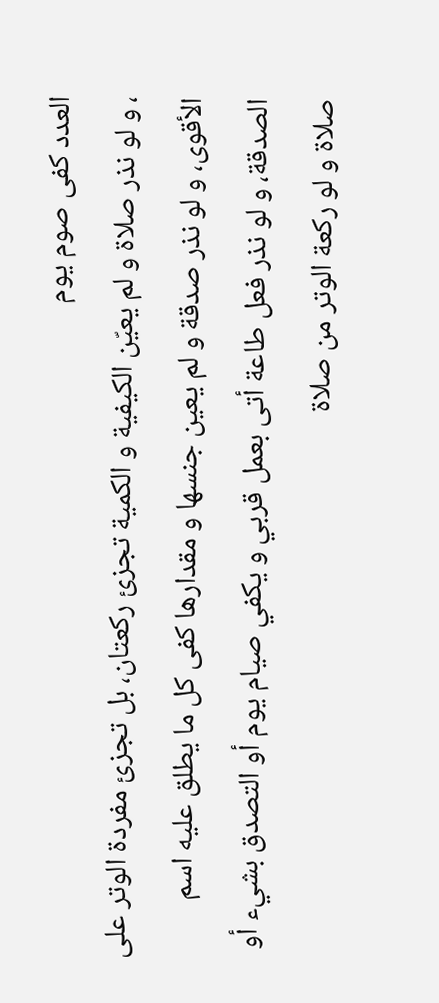العدد كفى صوم يوم
، و لو نذر صلاة و لم يعيّن الكيفية و الكمية تجزئ ركعتان، بل تجزئ مفردة الوتر على الأقوى، و لو نذر صدقة و لم يعين جنسها و مقدارها كفى كل ما يطلق عليه اسم الصدقة، و لو نذر فعل طاعة أتى بعمل قربي و يكفي صيام يوم أو التصدق بشيء أو صلاة و لو ركعة الوتر من صلاة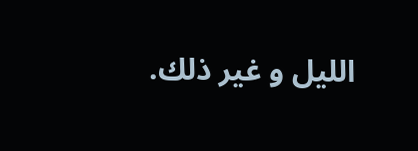الليل و غير ذلك.